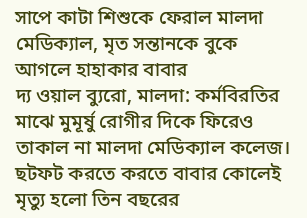সাপে কাটা শিশুকে ফেরাল মালদা মেডিক্যাল, মৃত সন্তানকে বুকে আগলে হাহাকার বাবার
দ্য ওয়াল ব্যুরো, মালদা: কর্মবিরতির মাঝে মুমূর্ষু রোগীর দিকে ফিরেও তাকাল না মালদা মেডিক্যাল কলেজ। ছটফট করতে করতে বাবার কোলেই মৃত্যু হলো তিন বছরের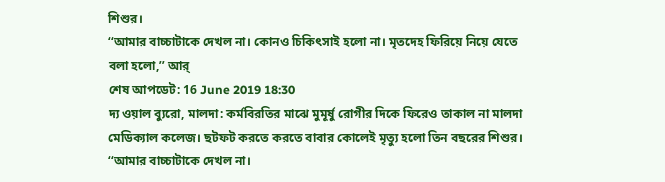শিশুর।
‘‘আমার বাচ্চাটাকে দেখল না। কোনও চিকিৎসাই হলো না। মৃতদেহ ফিরিয়ে নিয়ে যেতে বলা হলো,’’ আর্
শেষ আপডেট: 16 June 2019 18:30
দ্য ওয়াল ব্যুরো, মালদা: কর্মবিরতির মাঝে মুমূর্ষু রোগীর দিকে ফিরেও তাকাল না মালদা মেডিক্যাল কলেজ। ছটফট করতে করতে বাবার কোলেই মৃত্যু হলো তিন বছরের শিশুর।
‘‘আমার বাচ্চাটাকে দেখল না।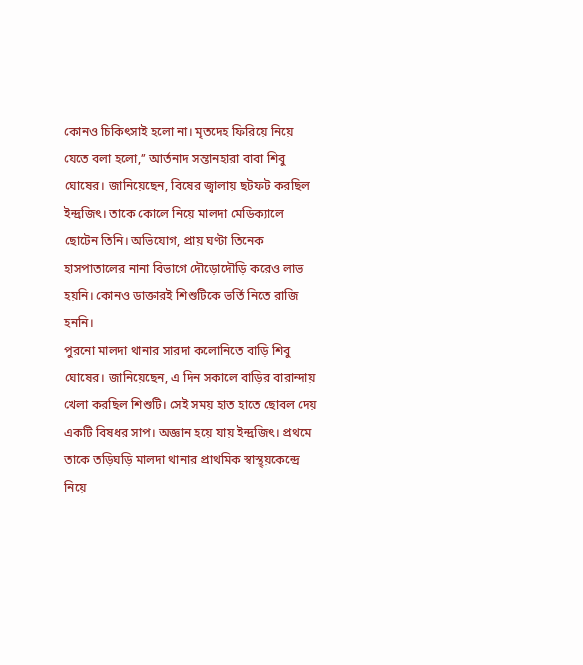কোনও চিকিৎসাই হলো না। মৃতদেহ ফিরিয়ে নিয়ে যেতে বলা হলো,’’ আর্তনাদ সন্তানহারা বাবা শিবু ঘোষের। জানিয়েছেন, বিষের জ্বালায় ছটফট করছিল ইন্দ্রজিৎ। তাকে কোলে নিয়ে মালদা মেডিক্যালে ছোটেন তিনি। অভিযোগ, প্রায় ঘণ্টা তিনেক হাসপাতালের নানা বিভাগে দৌড়োদৌড়ি করেও লাভ হয়নি। কোনও ডাক্তারই শিশুটিকে ভর্তি নিতে রাজি হননি।
পুরনো মালদা থানার সারদা কলোনিতে বাড়ি শিবু ঘোষের। জানিয়েছেন, এ দিন সকালে বাড়ির বারান্দায় খেলা করছিল শিশুটি। সেই সময় হাত হাতে ছোবল দেয় একটি বিষধর সাপ। অজ্ঞান হয়ে যায় ইন্দ্রজিৎ। প্রথমে তাকে তড়িঘড়ি মালদা থানার প্রাথমিক স্বাস্থ্য়কেন্দ্রে নিয়ে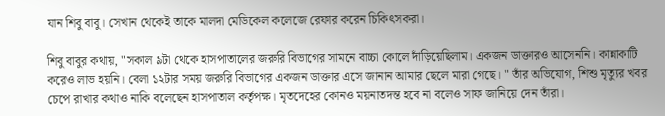যান শিবু বাবু। সেখান থেকেই তাকে মালদা মেডিকেল কলেজে রেফার করেন চিকিৎসকরা।

শিবু বাবুর কথায়, "সকাল ৯টা থেকে হাসপাতালের জরুরি বিভাগের সামনে বাচ্চা কোলে দাঁড়িয়েছিলাম। একজন ডাক্তারও আসেননি। কান্নাকাটি করেও লাভ হয়নি। বেলা ১২টার সময় জরুরি বিভাগের একজন ডাক্তার এসে জানান আমার ছেলে মারা গেছে। " তাঁর অভিযোগ, শিশু মৃত্যুর খবর চেপে রাখার কথাও নাকি বলেছেন হাসপাতাল কর্তৃপক্ষ। মৃতদেহের কোনও ময়নাতদন্ত হবে না বলেও সাফ জানিয়ে দেন তাঁরা।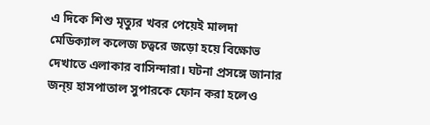এ দিকে শিশু মৃত্যুর খবর পেয়েই মালদা মেডিক্যাল কলেজ চত্বরে জড়ো হয়ে বিক্ষোভ দেখাতে এলাকার বাসিন্দারা। ঘটনা প্রসঙ্গে জানার জন্য় হাসপাতাল সুপারকে ফোন করা হলেও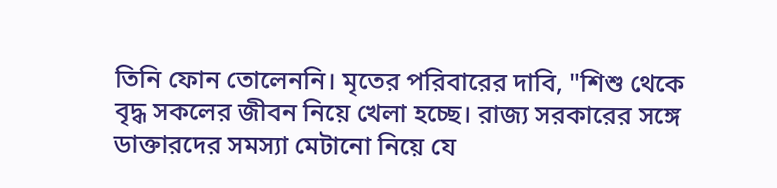তিনি ফোন তোলেননি। মৃতের পরিবারের দাবি, "শিশু থেকে বৃদ্ধ সকলের জীবন নিয়ে খেলা হচ্ছে। রাজ্য সরকারের সঙ্গে ডাক্তারদের সমস্যা মেটানো নিয়ে যে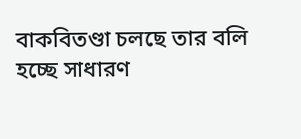বাকবিতণ্ডা চলছে তার বলি হচ্ছে সাধারণ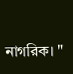নাগরিক। "